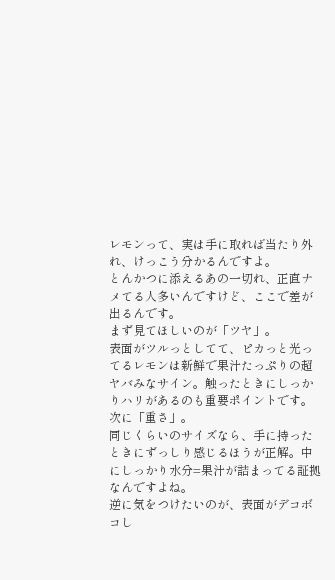レモンって、実は手に取れば当たり外れ、けっこう分かるんですよ。
とんかつに添えるあの一切れ、正直ナメてる人多いんですけど、ここで差が出るんです。
まず見てほしいのが「ツヤ」。
表面がツルっとしてて、ピカっと光ってるレモンは新鮮で果汁たっぷりの超ヤバみなサイン。触ったときにしっかりハリがあるのも重要ポイントです。
次に「重さ」。
同じくらいのサイズなら、手に持ったときにずっしり感じるほうが正解。中にしっかり水分=果汁が詰まってる証拠なんですよね。
逆に気をつけたいのが、表面がデコボコし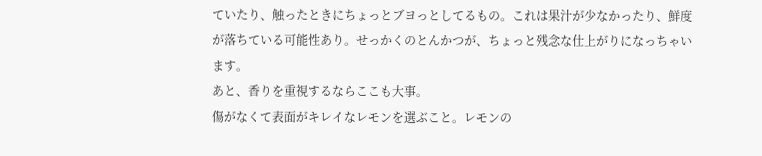ていたり、触ったときにちょっとブヨっとしてるもの。これは果汁が少なかったり、鮮度が落ちている可能性あり。せっかくのとんかつが、ちょっと残念な仕上がりになっちゃいます。
あと、香りを重視するならここも大事。
傷がなくて表面がキレイなレモンを選ぶこと。レモンの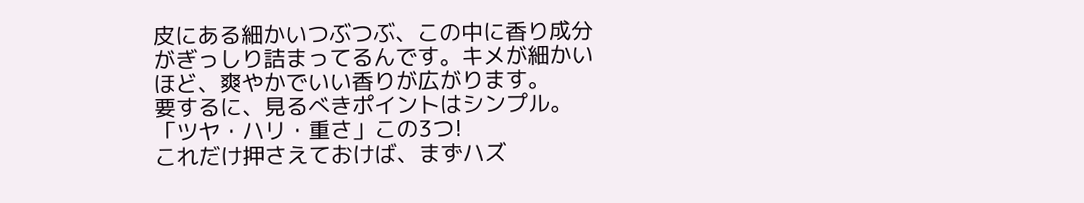皮にある細かいつぶつぶ、この中に香り成分がぎっしり詰まってるんです。キメが細かいほど、爽やかでいい香りが広がります。
要するに、見るべきポイントはシンプル。
「ツヤ・ハリ・重さ」この3つ!
これだけ押さえておけば、まずハズ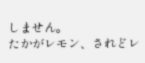しません。
たかがレモン、されどレ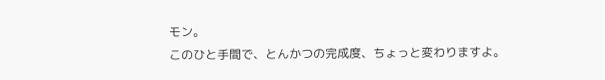モン。
このひと手間で、とんかつの完成度、ちょっと変わりますよ。